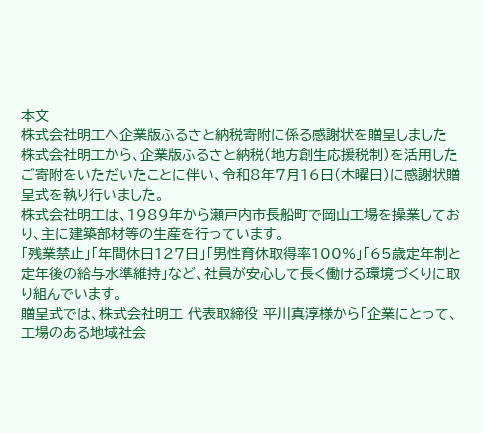本文
株式会社明工へ企業版ふるさと納税寄附に係る感謝状を贈呈しました
株式会社明工から、企業版ふるさと納税(地方創生応援税制)を活用したご寄附をいただいたことに伴い、令和8年7月16日(木曜日)に感謝状贈呈式を執り行いました。
株式会社明工は、1989年から瀬戸内市長船町で岡山工場を操業しており、主に建築部材等の生産を行っています。
「残業禁止」「年間休日127日」「男性育休取得率100%」「65歳定年制と定年後の給与水準維持」など、社員が安心して長く働ける環境づくりに取り組んでいます。
贈呈式では、株式会社明工 代表取締役 平川真淳様から「企業にとって、工場のある地域社会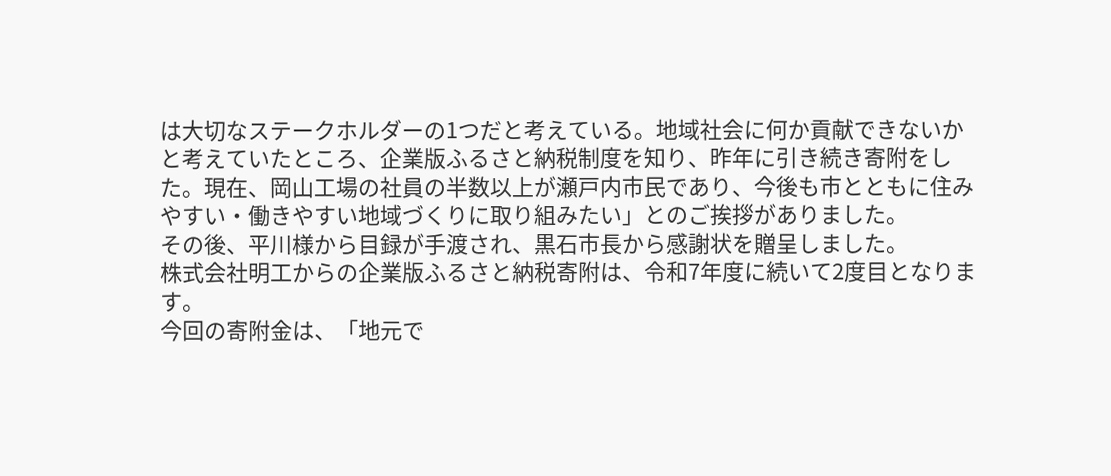は大切なステークホルダーの1つだと考えている。地域社会に何か貢献できないかと考えていたところ、企業版ふるさと納税制度を知り、昨年に引き続き寄附をした。現在、岡山工場の社員の半数以上が瀬戸内市民であり、今後も市とともに住みやすい・働きやすい地域づくりに取り組みたい」とのご挨拶がありました。
その後、平川様から目録が手渡され、黒石市長から感謝状を贈呈しました。
株式会社明工からの企業版ふるさと納税寄附は、令和7年度に続いて2度目となります。
今回の寄附金は、「地元で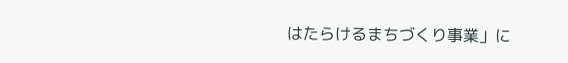はたらけるまちづくり事業」に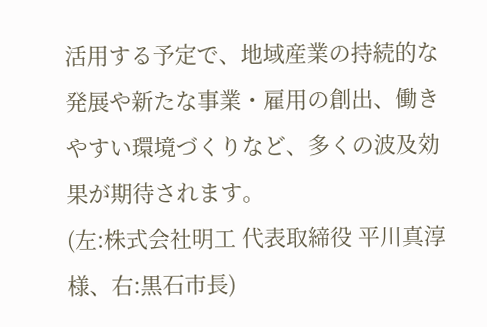活用する予定で、地域産業の持続的な発展や新たな事業・雇用の創出、働きやすい環境づくりなど、多くの波及効果が期待されます。
(左:株式会社明工 代表取締役 平川真淳様、右:黒石市長)